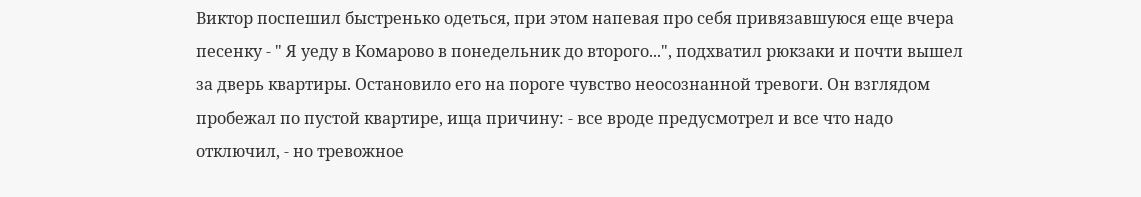Виктор поспешил быстренько одеться, при этом напевая про себя привязавшуюся еще вчера песенку - " Я уеду в Комарово в понедельник до второго...", подхватил рюкзаки и почти вышел за дверь квартиры. Остановило его на пороге чувство неосознанной тревоги. Он взглядом пробежал по пустой квартире, ища причину: - все вроде предусмотрел и все что надо отключил, - но тревожное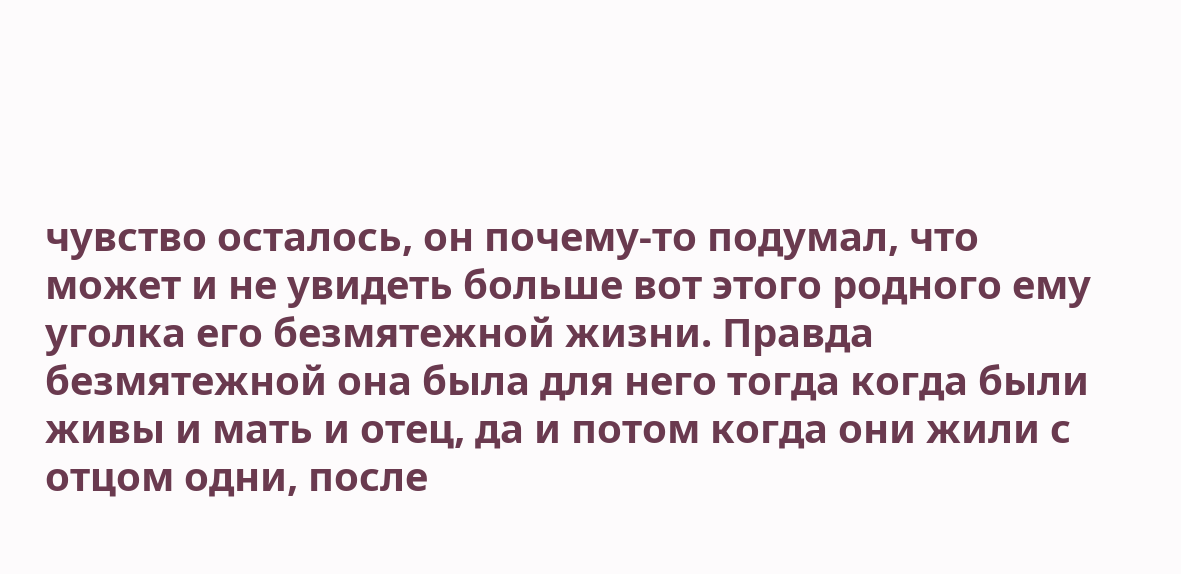чувство осталось, он почему-то подумал, что может и не увидеть больше вот этого родного ему уголка его безмятежной жизни. Правда безмятежной она была для него тогда когда были живы и мать и отец, да и потом когда они жили с отцом одни, после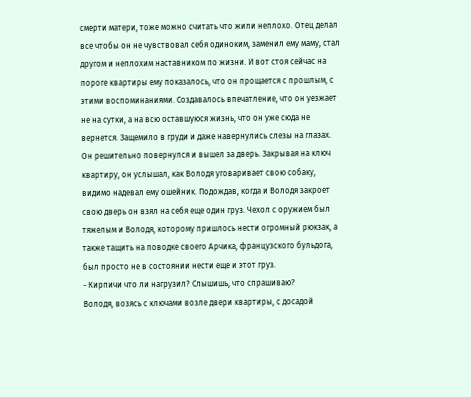смерти матери, тоже можно считать что жили неплохо. Отец делал все чтобы он не чувствовал себя одиноким, заменил ему маму, стал другом и неплохим наставником по жизни. И вот стоя сейчас на пороге квартиры ему показалось, что он прощается с прошлым, с этими воспоминаниями. Создавалось впечатление, что он уезжает не на сутки, а на всю оставшуюся жизнь, что он уже сюда не вернется. Защемило в груди и даже навернулись слезы на глазах. Он решительно повернулся и вышел за дверь. Закрывая на ключ квартиру, он услышал, как Володя уговаривает свою собаку, видимо надевал ему ошейник. Подождав, когда и Володя закроет свою дверь он взял на себя еще один груз. Чехол с оружием был тяжелым и Володя, которому пришлось нести огромный рюкзак, а также тащить на поводке своего Арчика, французского бульдога, был просто не в состоянии нести еще и этот груз.
- Кирпичи что ли нагрузил? Слышишь, что спрашиваю?
Володя, возясь с ключами возле двери квартиры, с досадой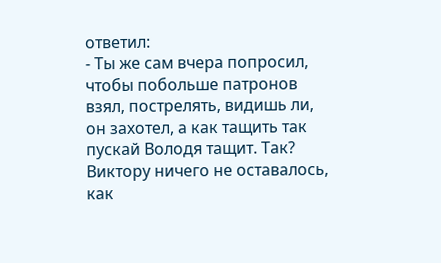ответил:
- Ты же сам вчера попросил, чтобы побольше патронов взял, пострелять, видишь ли, он захотел, а как тащить так пускай Володя тащит. Так?
Виктору ничего не оставалось, как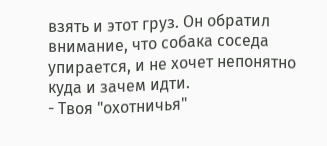взять и этот груз. Он обратил внимание, что собака соседа упирается, и не хочет непонятно куда и зачем идти.
- Твоя "охотничья"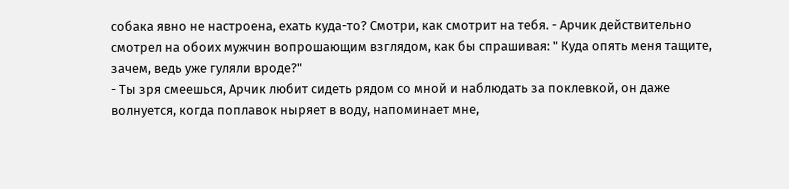собака явно не настроена, ехать куда-то? Смотри, как смотрит на тебя. - Арчик действительно смотрел на обоих мужчин вопрошающим взглядом, как бы спрашивая: " Куда опять меня тащите, зачем, ведь уже гуляли вроде?"
- Ты зря смеешься, Арчик любит сидеть рядом со мной и наблюдать за поклевкой, он даже волнуется, когда поплавок ныряет в воду, напоминает мне,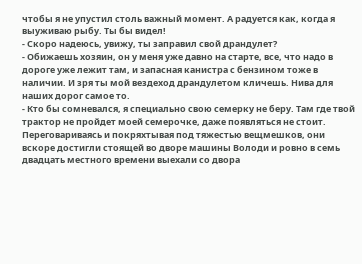чтобы я не упустил столь важный момент. А радуется как, когда я выуживаю рыбу. Ты бы видел!
- Скоро надеюсь, увижу, ты заправил свой драндулет?
- Обижаешь хозяин, он у меня уже давно на старте, все, что надо в дороге уже лежит там, и запасная канистра с бензином тоже в наличии. И зря ты мой вездеход драндулетом кличешь. Нива для наших дорог самое то.
- Кто бы сомневался, я специально свою семерку не беру. Там где твой трактор не пройдет моей семерочке, даже появляться не стоит.
Переговариваясь и покряхтывая под тяжестью вещмешков, они вскоре достигли стоящей во дворе машины Володи и ровно в семь двадцать местного времени выехали со двора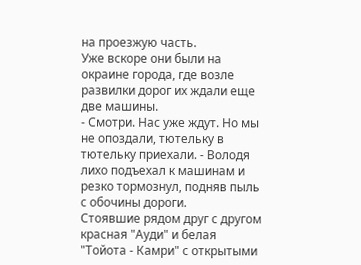на проезжую часть.
Уже вскоре они были на окраине города, где возле развилки дорог их ждали еще две машины.
- Смотри. Нас уже ждут. Но мы не опоздали, тютельку в тютельку приехали. - Володя лихо подъехал к машинам и резко тормознул, подняв пыль с обочины дороги.
Стоявшие рядом друг с другом красная "Ауди" и белая "Тойота - Камри" с открытыми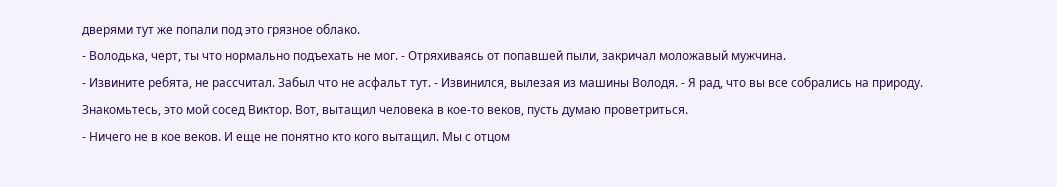дверями тут же попали под это грязное облако.
- Володька, черт, ты что нормально подъехать не мог. - Отряхиваясь от попавшей пыли, закричал моложавый мужчина.
- Извините ребята, не рассчитал. Забыл что не асфальт тут. - Извинился, вылезая из машины Володя. - Я рад, что вы все собрались на природу. Знакомьтесь, это мой сосед Виктор. Вот, вытащил человека в кое-то веков, пусть думаю проветриться.
- Ничего не в кое веков. И еще не понятно кто кого вытащил. Мы с отцом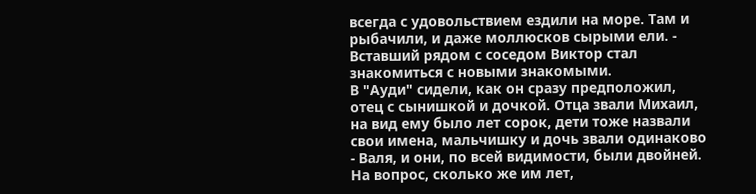всегда с удовольствием ездили на море. Там и рыбачили, и даже моллюсков сырыми ели. - Вставший рядом с соседом Виктор стал знакомиться с новыми знакомыми.
В "Ауди" сидели, как он сразу предположил, отец с сынишкой и дочкой. Отца звали Михаил, на вид ему было лет сорок, дети тоже назвали свои имена, мальчишку и дочь звали одинаково - Валя, и они, по всей видимости, были двойней. На вопрос, сколько же им лет,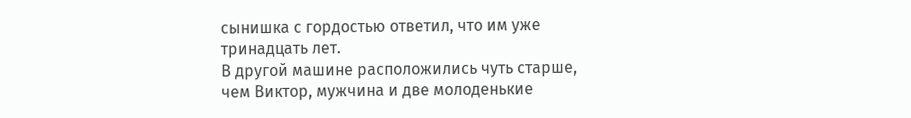сынишка с гордостью ответил, что им уже тринадцать лет.
В другой машине расположились чуть старше, чем Виктор, мужчина и две молоденькие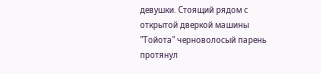девушки. Стоящий рядом с открытой дверкой машины "Тойота" черноволосый парень протянул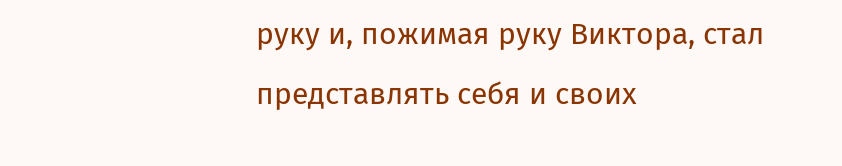руку и, пожимая руку Виктора, стал представлять себя и своих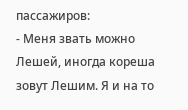пассажиров:
- Меня звать можно Лешей, иногда кореша зовут Лешим. Я и на то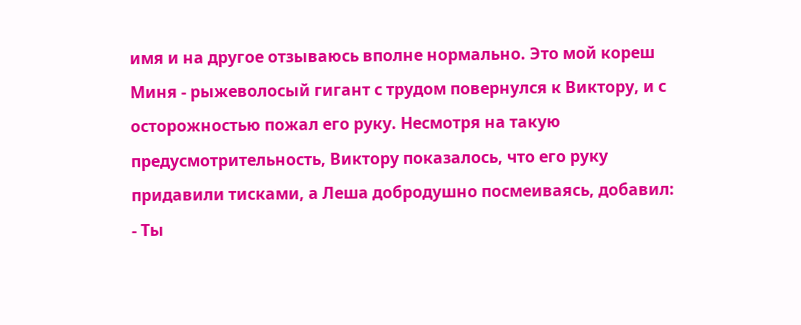имя и на другое отзываюсь вполне нормально. Это мой кореш Миня - рыжеволосый гигант с трудом повернулся к Виктору, и с осторожностью пожал его руку. Несмотря на такую предусмотрительность, Виктору показалось, что его руку придавили тисками, а Леша добродушно посмеиваясь, добавил:
- Ты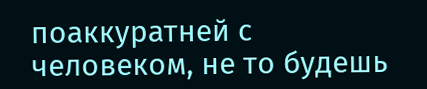поаккуратней с человеком, не то будешь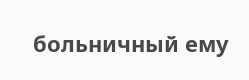больничный ему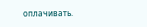оплачивать.